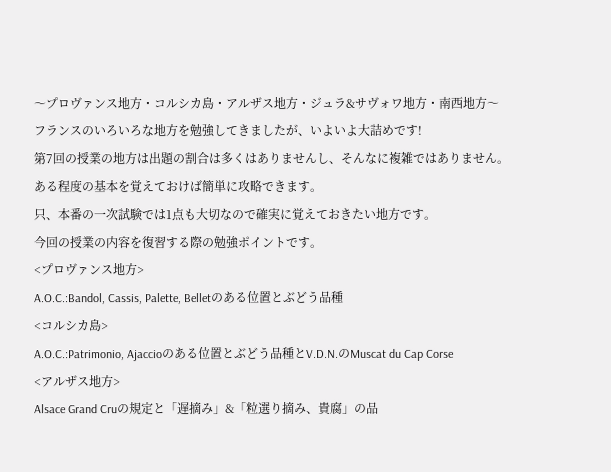〜プロヴァンス地方・コルシカ島・アルザス地方・ジュラ&サヴォワ地方・南西地方〜
フランスのいろいろな地方を勉強してきましたが、いよいよ大詰めです!
第7回の授業の地方は出題の割合は多くはありませんし、そんなに複雑ではありません。
ある程度の基本を覚えておけば簡単に攻略できます。
只、本番の一次試験では1点も大切なので確実に覚えておきたい地方です。
今回の授業の内容を復習する際の勉強ポイントです。
<プロヴァンス地方>
A.O.C.:Bandol, Cassis, Palette, Belletのある位置とぶどう品種
<コルシカ島>
A.O.C.:Patrimonio, Ajaccioのある位置とぶどう品種とV.D.N.のMuscat du Cap Corse
<アルザス地方>
Alsace Grand Cruの規定と「遅摘み」&「粒選り摘み、貴腐」の品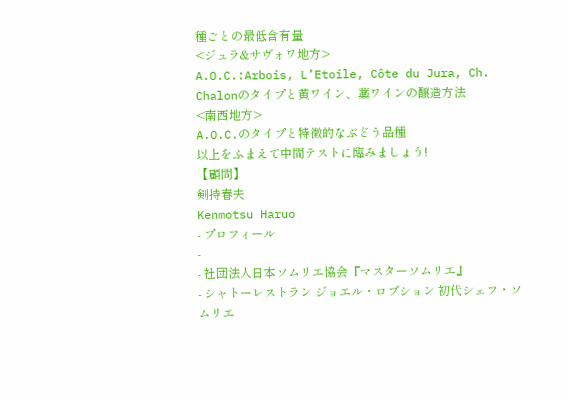種ごとの最低含有量
<ジュラ&サヴォワ地方>
A.O.C.:Arbois, L’Etoile, Côte du Jura, Ch. Chalonのタイプと黄ワイン、藁ワインの醸造方法
<南西地方>
A.O.C.のタイプと特徴的なぶどう品種
以上をふまえて中間テストに臨みましょう!
【顧問】
剣持春夫
Kenmotsu Haruo
- プロフィール
-
- 社団法人日本ソムリエ協会『マスターソムリエ』
- シャトーレストラン ジョエル・ロブション 初代シェフ・ソムリエ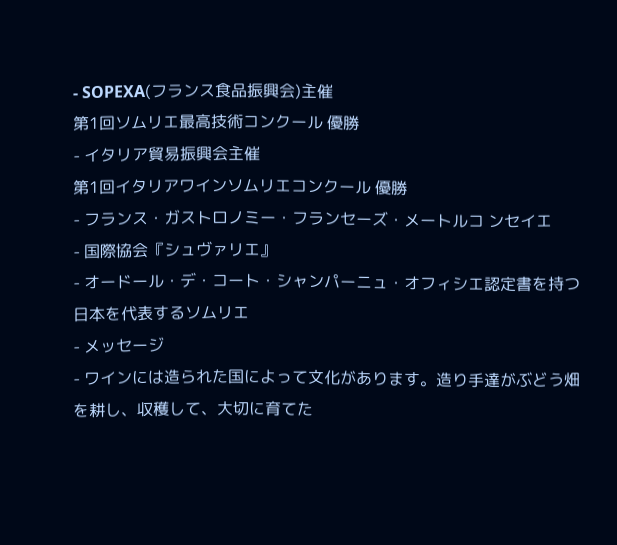- SOPEXA(フランス食品振興会)主催
第1回ソムリエ最高技術コンクール 優勝
- イタリア貿易振興会主催
第1回イタリアワインソムリエコンクール 優勝
- フランス・ガストロノミー・フランセーズ・メートルコ ンセイエ
- 国際協会『シュヴァリエ』
- オードール・デ・コート・シャンパーニュ・オフィシエ認定書を持つ日本を代表するソムリエ
- メッセージ
- ワインには造られた国によって文化があります。造り手達がぶどう畑を耕し、収穫して、大切に育てた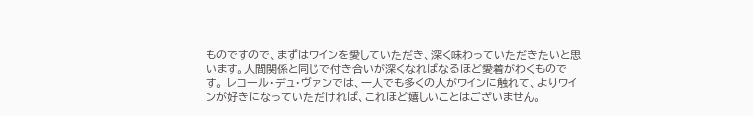ものですので、まずはワインを愛していただき、深く味わっていただきたいと思います。人間関係と同じで付き合いが深くなればなるほど愛着がわくものです。 レコール・デュ・ヴァンでは、一人でも多くの人がワインに触れて、よりワインが好きになっていただければ、これほど嬉しいことはございません。